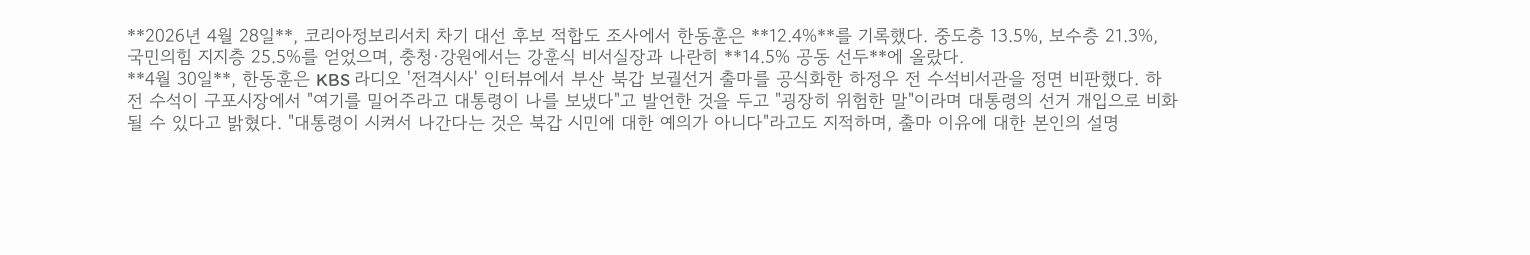**2026년 4월 28일**, 코리아정보리서치 차기 대선 후보 적합도 조사에서 한동훈은 **12.4%**를 기록했다. 중도층 13.5%, 보수층 21.3%, 국민의힘 지지층 25.5%를 얻었으며, 충청·강원에서는 강훈식 비서실장과 나란히 **14.5% 공동 선두**에 올랐다.
**4월 30일**, 한동훈은 KBS 라디오 '전격시사' 인터뷰에서 부산 북갑 보궐선거 출마를 공식화한 하정우 전 수석비서관을 정면 비판했다. 하 전 수석이 구포시장에서 "여기를 밀어주라고 대통령이 나를 보냈다"고 발언한 것을 두고 "굉장히 위험한 말"이라며 대통령의 선거 개입으로 비화될 수 있다고 밝혔다. "대통령이 시켜서 나간다는 것은 북갑 시민에 대한 예의가 아니다"라고도 지적하며, 출마 이유에 대한 본인의 설명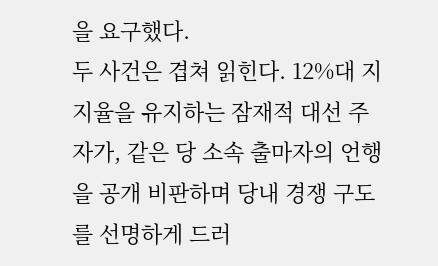을 요구했다.
두 사건은 겹쳐 읽힌다. 12%대 지지율을 유지하는 잠재적 대선 주자가, 같은 당 소속 출마자의 언행을 공개 비판하며 당내 경쟁 구도를 선명하게 드러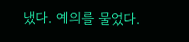냈다. 예의를 물었다.